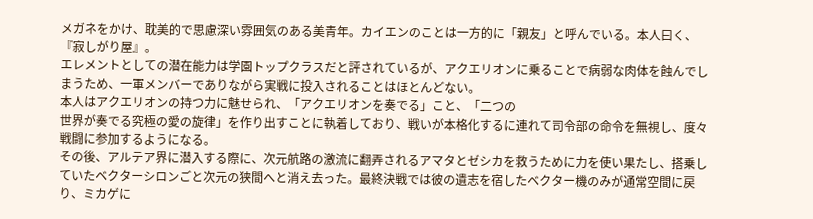メガネをかけ、耽美的で思慮深い雰囲気のある美青年。カイエンのことは一方的に「親友」と呼んでいる。本人曰く、『寂しがり屋』。
エレメントとしての潜在能力は学園トップクラスだと評されているが、アクエリオンに乗ることで病弱な肉体を蝕んでしまうため、一軍メンバーでありながら実戦に投入されることはほとんどない。
本人はアクエリオンの持つ力に魅せられ、「アクエリオンを奏でる」こと、「二つの
世界が奏でる究極の愛の旋律」を作り出すことに執着しており、戦いが本格化するに連れて司令部の命令を無視し、度々戦闘に参加するようになる。
その後、アルテア界に潜入する際に、次元航路の激流に翻弄されるアマタとゼシカを救うために力を使い果たし、搭乗していたベクターシロンごと次元の狭間へと消え去った。最終決戦では彼の遺志を宿したベクター機のみが通常空間に戻り、ミカゲに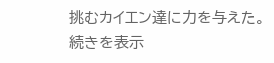挑むカイエン達に力を与えた。続きを表示